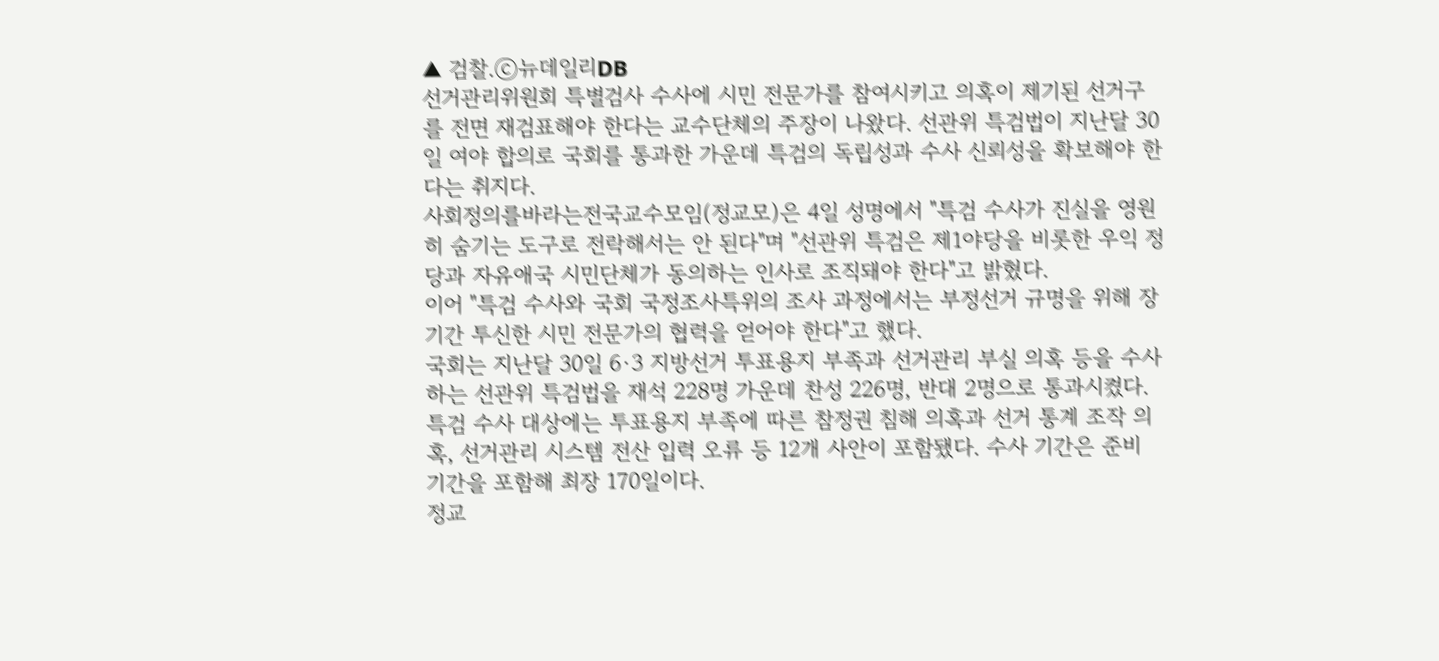▲ 검찰.ⓒ뉴데일리DB
선거관리위원회 특별검사 수사에 시민 전문가를 참여시키고 의혹이 제기된 선거구를 전면 재검표해야 한다는 교수단체의 주장이 나왔다. 선관위 특검법이 지난달 30일 여야 합의로 국회를 통과한 가운데 특검의 독립성과 수사 신뢰성을 확보해야 한다는 취지다.
사회정의를바라는전국교수모임(정교모)은 4일 성명에서 "특검 수사가 진실을 영원히 숨기는 도구로 전락해서는 안 된다"며 "선관위 특검은 제1야당을 비롯한 우익 정당과 자유애국 시민단체가 동의하는 인사로 조직돼야 한다"고 밝혔다.
이어 "특검 수사와 국회 국정조사특위의 조사 과정에서는 부정선거 규명을 위해 장기간 투신한 시민 전문가의 협력을 얻어야 한다"고 했다.
국회는 지난달 30일 6·3 지방선거 투표용지 부족과 선거관리 부실 의혹 등을 수사하는 선관위 특검법을 재석 228명 가운데 찬성 226명, 반대 2명으로 통과시켰다.
특검 수사 대상에는 투표용지 부족에 따른 참정권 침해 의혹과 선거 통계 조작 의혹, 선거관리 시스템 전산 입력 오류 등 12개 사안이 포함됐다. 수사 기간은 준비 기간을 포함해 최장 170일이다.
정교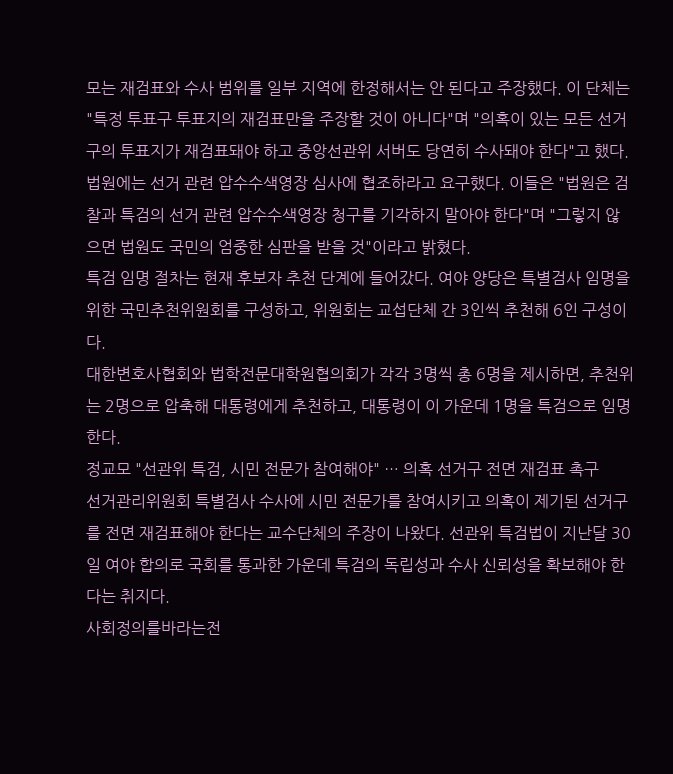모는 재검표와 수사 범위를 일부 지역에 한정해서는 안 된다고 주장했다. 이 단체는 "특정 투표구 투표지의 재검표만을 주장할 것이 아니다"며 "의혹이 있는 모든 선거구의 투표지가 재검표돼야 하고 중앙선관위 서버도 당연히 수사돼야 한다"고 했다.
법원에는 선거 관련 압수수색영장 심사에 협조하라고 요구했다. 이들은 "법원은 검찰과 특검의 선거 관련 압수수색영장 청구를 기각하지 말아야 한다"며 "그렇지 않으면 법원도 국민의 엄중한 심판을 받을 것"이라고 밝혔다.
특검 임명 절차는 현재 후보자 추천 단계에 들어갔다. 여야 양당은 특별검사 임명을 위한 국민추천위원회를 구성하고, 위원회는 교섭단체 간 3인씩 추천해 6인 구성이다.
대한변호사협회와 법학전문대학원협의회가 각각 3명씩 총 6명을 제시하면, 추천위는 2명으로 압축해 대통령에게 추천하고, 대통령이 이 가운데 1명을 특검으로 임명한다.
정교모 "선관위 특검, 시민 전문가 참여해야" … 의혹 선거구 전면 재검표 촉구
선거관리위원회 특별검사 수사에 시민 전문가를 참여시키고 의혹이 제기된 선거구를 전면 재검표해야 한다는 교수단체의 주장이 나왔다. 선관위 특검법이 지난달 30일 여야 합의로 국회를 통과한 가운데 특검의 독립성과 수사 신뢰성을 확보해야 한다는 취지다.
사회정의를바라는전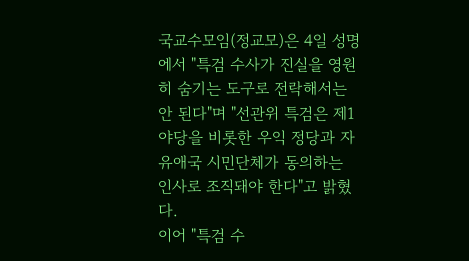국교수모임(정교모)은 4일 성명에서 "특검 수사가 진실을 영원히 숨기는 도구로 전락해서는 안 된다"며 "선관위 특검은 제1야당을 비롯한 우익 정당과 자유애국 시민단체가 동의하는 인사로 조직돼야 한다"고 밝혔다.
이어 "특검 수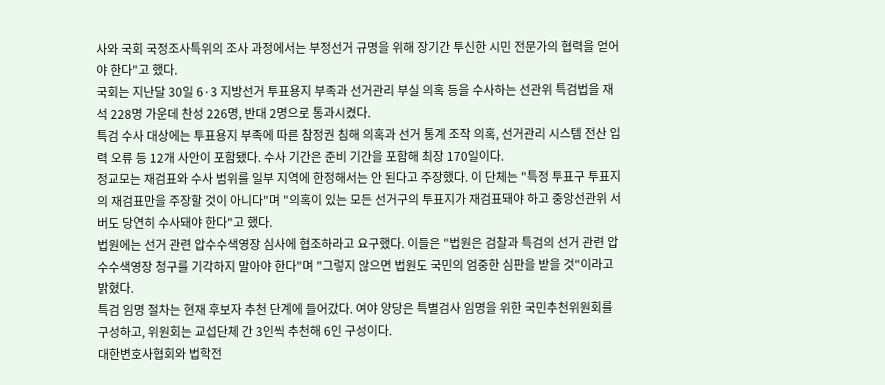사와 국회 국정조사특위의 조사 과정에서는 부정선거 규명을 위해 장기간 투신한 시민 전문가의 협력을 얻어야 한다"고 했다.
국회는 지난달 30일 6·3 지방선거 투표용지 부족과 선거관리 부실 의혹 등을 수사하는 선관위 특검법을 재석 228명 가운데 찬성 226명, 반대 2명으로 통과시켰다.
특검 수사 대상에는 투표용지 부족에 따른 참정권 침해 의혹과 선거 통계 조작 의혹, 선거관리 시스템 전산 입력 오류 등 12개 사안이 포함됐다. 수사 기간은 준비 기간을 포함해 최장 170일이다.
정교모는 재검표와 수사 범위를 일부 지역에 한정해서는 안 된다고 주장했다. 이 단체는 "특정 투표구 투표지의 재검표만을 주장할 것이 아니다"며 "의혹이 있는 모든 선거구의 투표지가 재검표돼야 하고 중앙선관위 서버도 당연히 수사돼야 한다"고 했다.
법원에는 선거 관련 압수수색영장 심사에 협조하라고 요구했다. 이들은 "법원은 검찰과 특검의 선거 관련 압수수색영장 청구를 기각하지 말아야 한다"며 "그렇지 않으면 법원도 국민의 엄중한 심판을 받을 것"이라고 밝혔다.
특검 임명 절차는 현재 후보자 추천 단계에 들어갔다. 여야 양당은 특별검사 임명을 위한 국민추천위원회를 구성하고, 위원회는 교섭단체 간 3인씩 추천해 6인 구성이다.
대한변호사협회와 법학전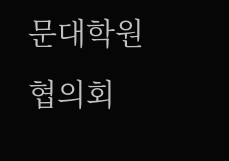문대학원협의회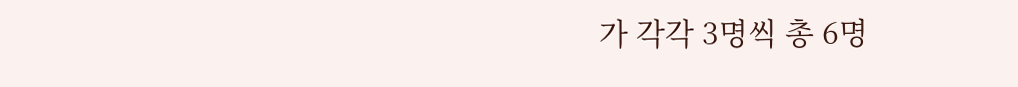가 각각 3명씩 총 6명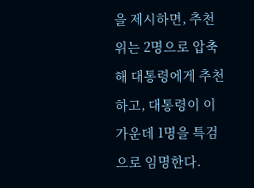을 제시하면, 추천위는 2명으로 압축해 대통령에게 추천하고, 대통령이 이 가운데 1명을 특검으로 임명한다.